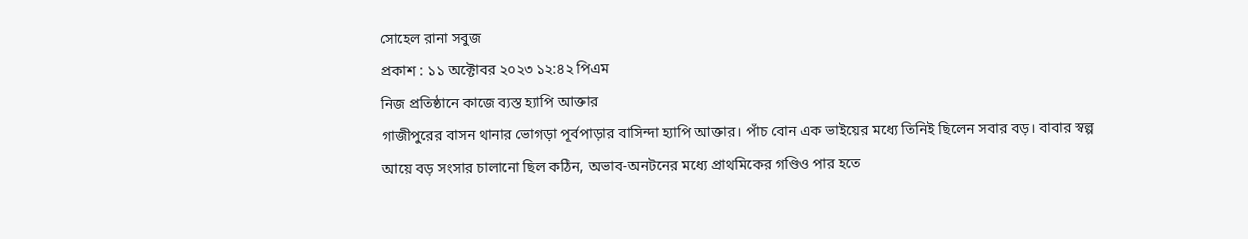সোহেল রানা সবুজ
প্রকাশ : ১১ অক্টোবর ২০২৩ ১২:৪২ পিএম
নিজ প্রতিষ্ঠানে কাজে ব্যস্ত হ্যাপি আক্তার
গাজীপুরের বাসন থানার ভোগড়া পূর্বপাড়ার বাসিন্দা হ্যাপি আক্তার। পাঁচ বোন এক ভাইয়ের মধ্যে তিনিই ছিলেন সবার বড়। বাবার স্বল্প আয়ে বড় সংসার চালানো ছিল কঠিন, অভাব-অনটনের মধ্যে প্রাথমিকের গণ্ডিও পার হতে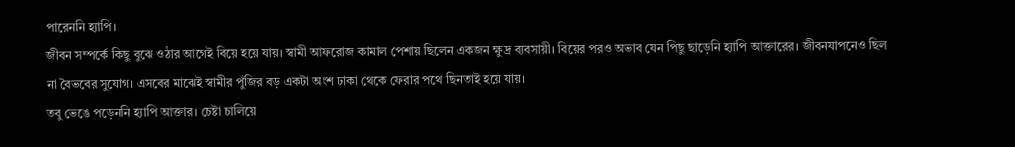পারেননি হ্যাপি।
জীবন সম্পর্কে কিছু বুঝে ওঠার আগেই বিয়ে হয়ে যায়। স্বামী আফরোজ কামাল পেশায় ছিলেন একজন ক্ষুদ্র ব্যবসায়ী। বিয়ের পরও অভাব যেন পিছু ছাড়েনি হ্যাপি আক্তারের। জীবনযাপনেও ছিল না বৈভবের সুযোগ। এসবের মাঝেই স্বামীর পুঁজির বড় একটা অংশ ঢাকা থেকে ফেরার পথে ছিনতাই হয়ে যায়।
তবু ভেঙে পড়েননি হ্যাপি আক্তার। চেষ্টা চালিয়ে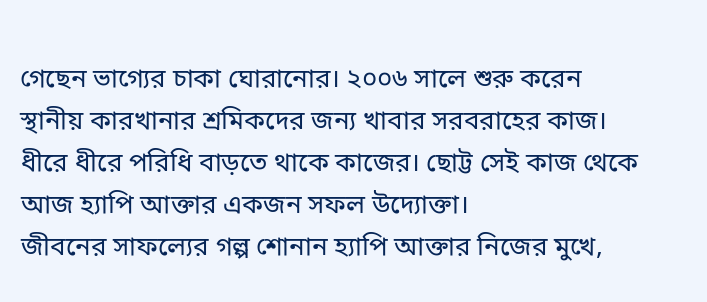গেছেন ভাগ্যের চাকা ঘোরানোর। ২০০৬ সালে শুরু করেন স্থানীয় কারখানার শ্রমিকদের জন্য খাবার সরবরাহের কাজ। ধীরে ধীরে পরিধি বাড়তে থাকে কাজের। ছোট্ট সেই কাজ থেকে আজ হ্যাপি আক্তার একজন সফল উদ্যোক্তা।
জীবনের সাফল্যের গল্প শোনান হ্যাপি আক্তার নিজের মুখে,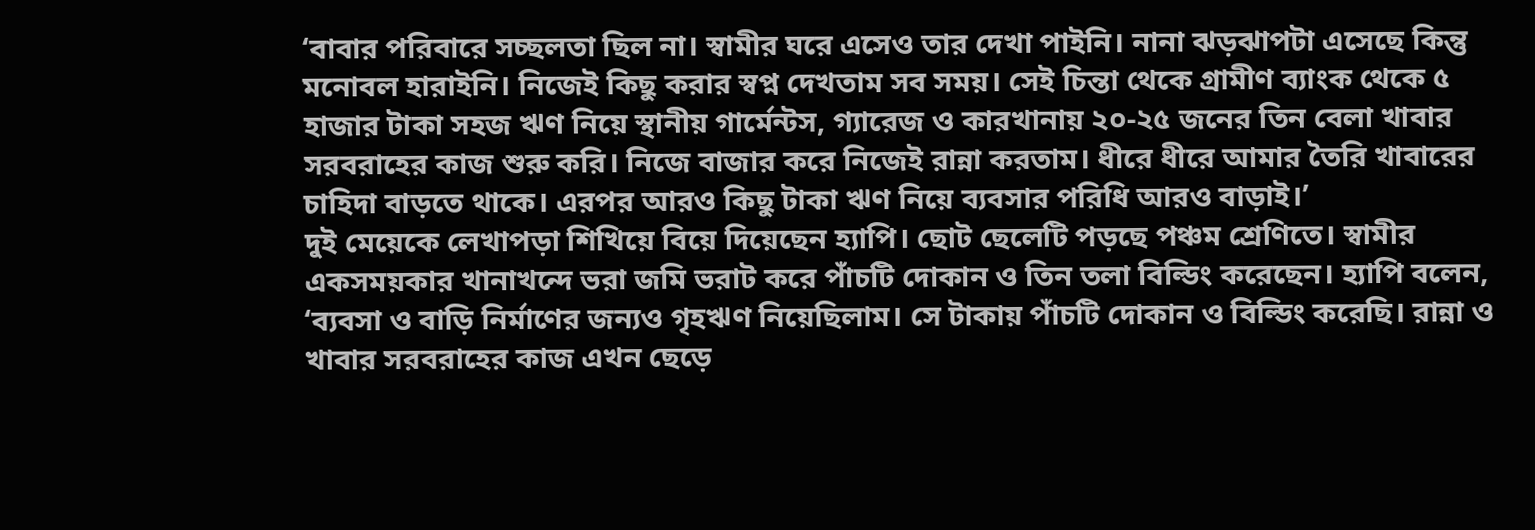‘বাবার পরিবারে সচ্ছলতা ছিল না। স্বামীর ঘরে এসেও তার দেখা পাইনি। নানা ঝড়ঝাপটা এসেছে কিন্তু মনোবল হারাইনি। নিজেই কিছু করার স্বপ্ন দেখতাম সব সময়। সেই চিন্তা থেকে গ্রামীণ ব্যাংক থেকে ৫ হাজার টাকা সহজ ঋণ নিয়ে স্থানীয় গার্মেন্টস, গ্যারেজ ও কারখানায় ২০-২৫ জনের তিন বেলা খাবার সরবরাহের কাজ শুরু করি। নিজে বাজার করে নিজেই রান্না করতাম। ধীরে ধীরে আমার তৈরি খাবারের চাহিদা বাড়তে থাকে। এরপর আরও কিছু টাকা ঋণ নিয়ে ব্যবসার পরিধি আরও বাড়াই।’
দুই মেয়েকে লেখাপড়া শিখিয়ে বিয়ে দিয়েছেন হ্যাপি। ছোট ছেলেটি পড়ছে পঞ্চম শ্রেণিতে। স্বামীর একসময়কার খানাখন্দে ভরা জমি ভরাট করে পাঁচটি দোকান ও তিন তলা বিল্ডিং করেছেন। হ্যাপি বলেন, ‘ব্যবসা ও বাড়ি নির্মাণের জন্যও গৃহঋণ নিয়েছিলাম। সে টাকায় পাঁচটি দোকান ও বিল্ডিং করেছি। রান্না ও খাবার সরবরাহের কাজ এখন ছেড়ে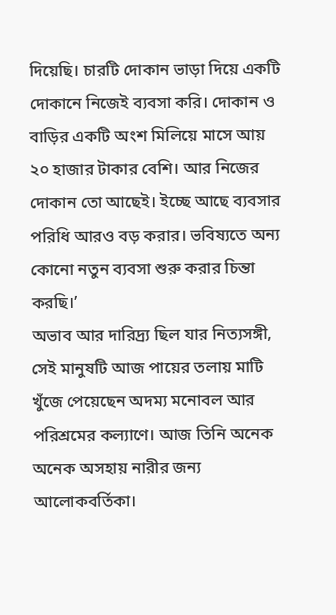দিয়েছি। চারটি দোকান ভাড়া দিয়ে একটি দোকানে নিজেই ব্যবসা করি। দোকান ও বাড়ির একটি অংশ মিলিয়ে মাসে আয় ২০ হাজার টাকার বেশি। আর নিজের দোকান তো আছেই। ইচ্ছে আছে ব্যবসার পরিধি আরও বড় করার। ভবিষ্যতে অন্য কোনো নতুন ব্যবসা শুরু করার চিন্তা করছি।’
অভাব আর দারিদ্র্য ছিল যার নিত্যসঙ্গী, সেই মানুষটি আজ পায়ের তলায় মাটি খুঁজে পেয়েছেন অদম্য মনোবল আর পরিশ্রমের কল্যাণে। আজ তিনি অনেক অনেক অসহায় নারীর জন্য আলোকবর্তিকা।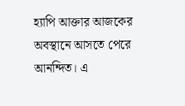হ্যাপি আক্তার আজকের অবস্থানে আসতে পেরে আনন্দিত। এ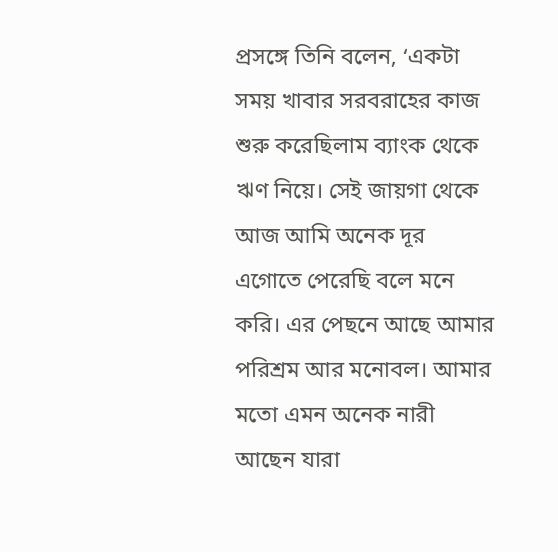প্রসঙ্গে তিনি বলেন, ‘একটা সময় খাবার সরবরাহের কাজ শুরু করেছিলাম ব্যাংক থেকে ঋণ নিয়ে। সেই জায়গা থেকে আজ আমি অনেক দূর এগোতে পেরেছি বলে মনে করি। এর পেছনে আছে আমার পরিশ্রম আর মনোবল। আমার মতো এমন অনেক নারী আছেন যারা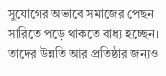সুযোগের অভাবে সমাজের পেছন সারিতে পড়ে থাকতে বাধ্য হচ্ছেন। তাদের উন্নতি আর প্রতিষ্ঠার জন্যও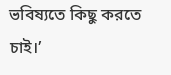ভবিষ্যতে কিছু করতে চাই।’